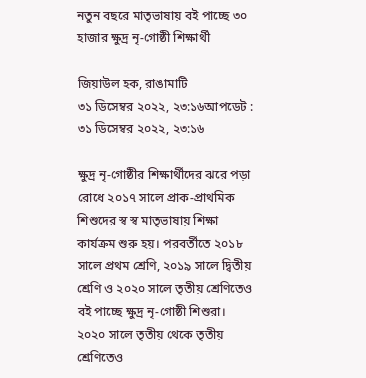নতুন বছরে মাতৃভাষায় বই পাচ্ছে ৩০ হাজার ক্ষুদ্র নৃ-গোষ্ঠী শিক্ষার্থী

জিয়াউল হক, রাঙামাটি
৩১ ডিসেম্বর ২০২২, ২৩:১৬আপডেট : ৩১ ডিসেম্বর ২০২২, ২৩:১৬

ক্ষুদ্র নৃ-গোষ্ঠীর শিক্ষার্থীদের ঝরে পড়া রোধে ২০১৭ সালে প্রাক-প্রাথমিক শিশুদের স্ব স্ব মাতৃভাষায় শিক্ষা কার্যক্রম শুরু হয়। পরবর্তীতে ২০১৮
সালে প্রথম শ্রেণি, ২০১৯ সালে দ্বিতীয় শ্রেণি ও ২০২০ সালে তৃতীয় শ্রেণিতেও বই পাচ্ছে ক্ষুদ্র নৃ-গোষ্ঠী শিশুরা। ২০২০ সালে তৃতীয় থেকে তৃতীয় শ্রেণিতেও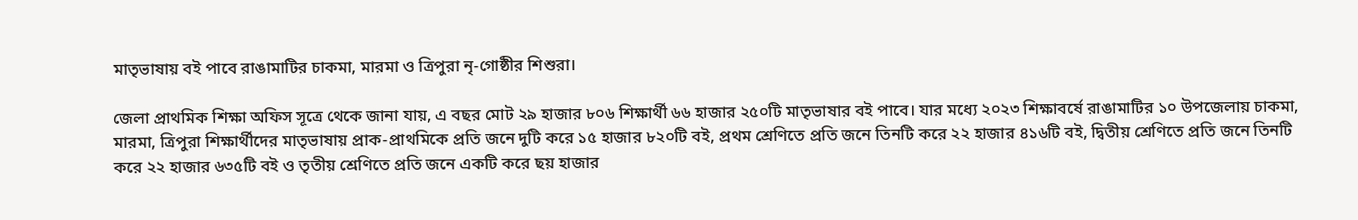মাতৃভাষায় বই পাবে রাঙামাটির চাকমা, মারমা ও ত্রিপুরা নৃ-গোষ্ঠীর শিশুরা।

জেলা প্রাথমিক শিক্ষা অফিস সূত্রে থেকে জানা যায়, এ বছর মোট ২৯ হাজার ৮০৬ শিক্ষার্থী ৬৬ হাজার ২৫০টি মাতৃভাষার বই পাবে। যার মধ্যে ২০২৩ শিক্ষাবর্ষে রাঙামাটির ১০ উপজেলায় চাকমা, মারমা, ত্রিপুরা শিক্ষার্থীদের মাতৃভাষায় প্রাক-প্রাথমিকে প্রতি জনে দুটি করে ১৫ হাজার ৮২০টি বই, প্রথম শ্রেণিতে প্রতি জনে তিনটি করে ২২ হাজার ৪১৬টি বই, দ্বিতীয় শ্রেণিতে প্রতি জনে তিনটি করে ২২ হাজার ৬৩৫টি বই ও তৃতীয় শ্রেণিতে প্রতি জনে একটি করে ছয় হাজার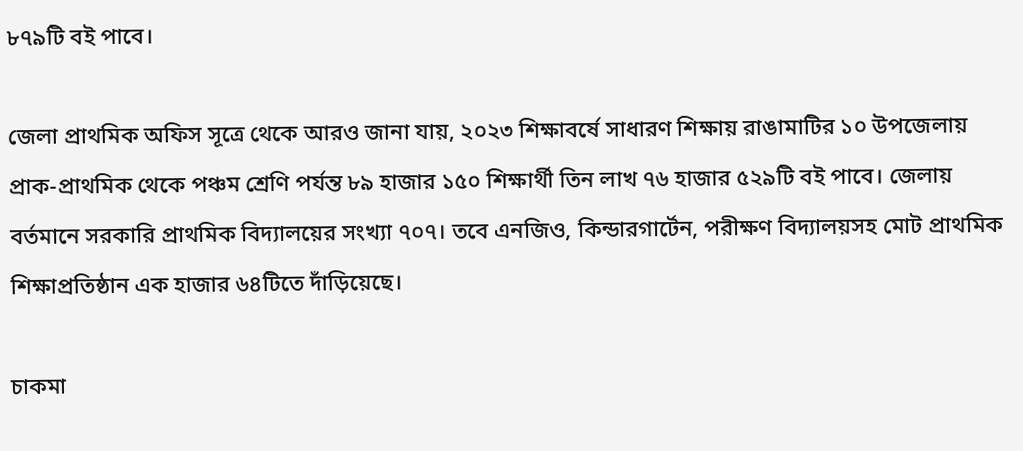৮৭৯টি বই পাবে।

জেলা প্রাথমিক অফিস সূত্রে থেকে আরও জানা যায়, ২০২৩ শিক্ষাবর্ষে সাধারণ শিক্ষায় রাঙামাটির ১০ উপজেলায় প্রাক-প্রাথমিক থেকে পঞ্চম শ্রেণি পর্যন্ত ৮৯ হাজার ১৫০ শিক্ষার্থী তিন লাখ ৭৬ হাজার ৫২৯টি বই পাবে। জেলায় বর্তমানে সরকারি প্রাথমিক বিদ্যালয়ের সংখ্যা ৭০৭। তবে এনজিও, কিন্ডারগার্টেন, পরীক্ষণ বিদ্যালয়সহ মোট প্রাথমিক শিক্ষাপ্রতিষ্ঠান এক হাজার ৬৪টিতে দাঁড়িয়েছে।

চাকমা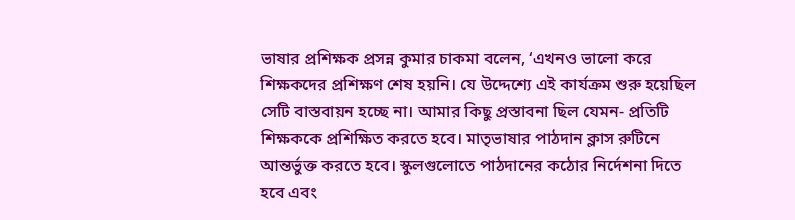ভাষার প্রশিক্ষক প্রসন্ন কুমার চাকমা বলেন, ‘এখনও ভালো করে শিক্ষকদের প্রশিক্ষণ শেষ হয়নি। যে উদ্দেশ্যে এই কার্যক্রম শুরু হয়েছিল
সেটি বাস্তবায়ন হচ্ছে না। আমার কিছু প্রস্তাবনা ছিল যেমন- প্রতিটি শিক্ষককে প্রশিক্ষিত করতে হবে। মাতৃভাষার পাঠদান ক্লাস রুটিনে আন্তর্ভুক্ত করতে হবে। স্কুলগুলোতে পাঠদানের কঠোর নির্দেশনা দিতে হবে এবং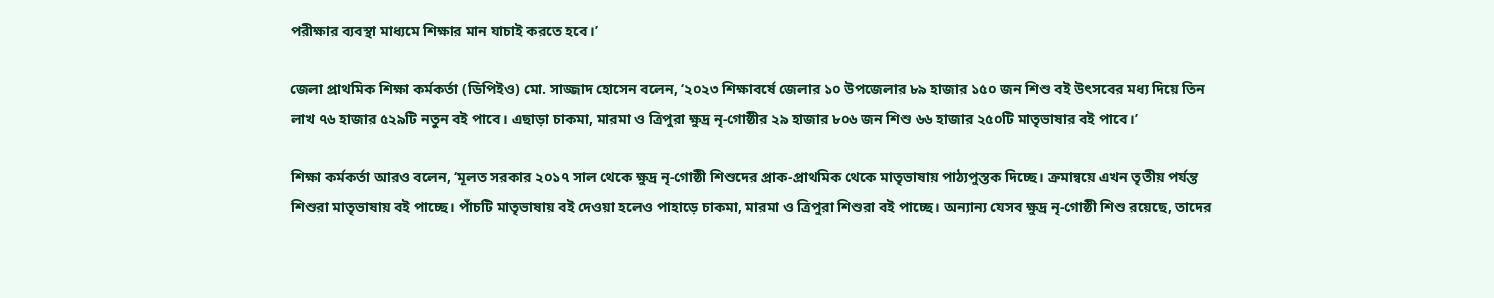পরীক্ষার ব্যবস্থা মাধ্যমে শিক্ষার মান যাচাই করতে হবে।’

জেলা প্রাথমিক শিক্ষা কর্মকর্তা (ডিপিইও) মো. সাজ্জাদ হোসেন বলেন, ‘২০২৩ শিক্ষাবর্ষে জেলার ১০ উপজেলার ৮৯ হাজার ১৫০ জন শিশু বই উৎসবের মধ্য দিয়ে তিন লাখ ৭৬ হাজার ৫২৯টি নতুন বই পাবে। এছাড়া চাকমা, মারমা ও ত্রিপুরা ক্ষুদ্র নৃ-গোষ্ঠীর ২৯ হাজার ৮০৬ জন শিশু ৬৬ হাজার ২৫০টি মাতৃভাষার বই পাবে।’

শিক্ষা কর্মকর্তা আরও বলেন, ‘মূলত সরকার ২০১৭ সাল থেকে ক্ষুদ্র নৃ-গোষ্ঠী শিশুদের প্রাক-প্রাথমিক থেকে মাতৃভাষায় পাঠ্যপুস্তক দিচ্ছে। ক্রমান্বয়ে এখন তৃতীয় পর্যন্ত শিশুরা মাতৃভাষায় বই পাচ্ছে। পাঁচটি মাতৃভাষায় বই দেওয়া হলেও পাহাড়ে চাকমা, মারমা ও ত্রিপুরা শিশুরা বই পাচ্ছে। অন্যান্য যেসব ক্ষুদ্র নৃ-গোষ্ঠী শিশু রয়েছে, তাদের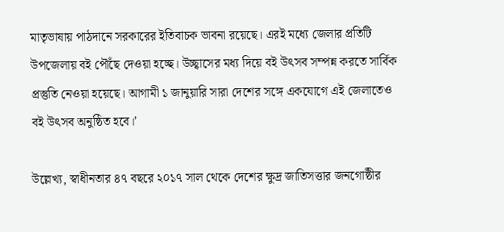মাতৃভাষায় পাঠদানে সরকারের ইতিবাচক ভাবনা রয়েছে। এরই মধ্যে জেলার প্রতিটি উপজেলায় বই পৌঁছে দেওয়া হচ্ছে। উচ্ছ্বাসের মধ্য দিয়ে বই উৎসব সম্পন্ন করতে সার্বিক প্রস্তুতি নেওয়া হয়েছে। আগামী ১ জানুয়ারি সারা দেশের সঙ্গে একযোগে এই জেলাতেও বই উৎসব অনুষ্ঠিত হবে।’

উল্লেখ্য, স্বাধীনতার ৪৭ বছরে ২০১৭ সাল থেকে দেশের ক্ষুদ্র জাতিসত্তার জনগোষ্ঠীর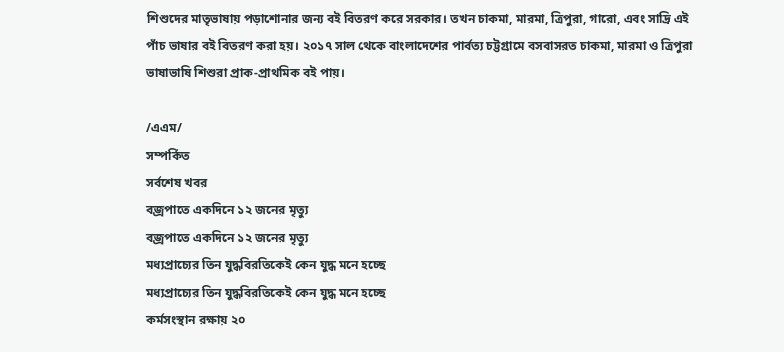শিশুদের মাতৃভাষায় পড়াশোনার জন্য বই বিতরণ করে সরকার। তখন চাকমা, মারমা, ত্রিপুরা, গারো, এবং সাদ্রি এই পাঁচ ভাষার বই বিতরণ করা হয়। ২০১৭ সাল থেকে বাংলাদেশের পার্বত্য চট্টগ্রামে বসবাসরত চাকমা, মারমা ও ত্রিপুরা ভাষাভাষি শিশুরা প্রাক-প্রাথমিক বই পায়।

/এএম/
সম্পর্কিত
সর্বশেষ খবর
বজ্রপাতে একদিনে ১২ জনের মৃত্যু
বজ্রপাতে একদিনে ১২ জনের মৃত্যু
মধ্যপ্রাচ্যের তিন যুদ্ধবিরতিকেই কেন যুদ্ধ মনে হচ্ছে
মধ্যপ্রাচ্যের তিন যুদ্ধবিরতিকেই কেন যুদ্ধ মনে হচ্ছে
কর্মসংস্থান রক্ষায় ২০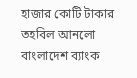হাজার কোটি টাকার তহবিল আনলো বাংলাদেশ ব্যাংক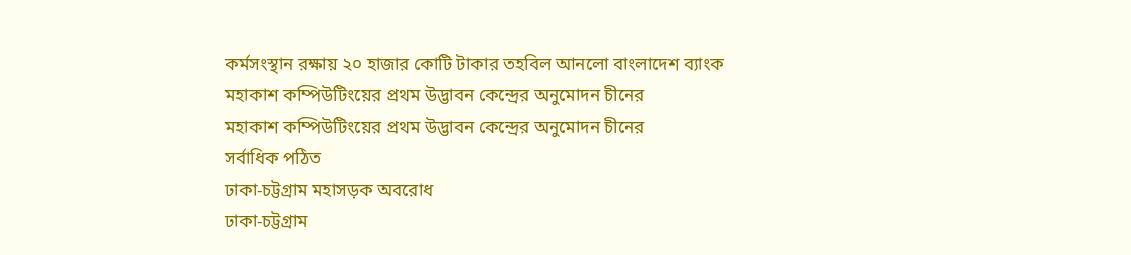কর্মসংস্থান রক্ষায় ২০ হাজার কোটি টাকার তহবিল আনলো বাংলাদেশ ব্যাংক
মহাকাশ কম্পিউটিংয়ের প্রথম উদ্ভাবন কেন্দ্রের অনুমোদন চীনের
মহাকাশ কম্পিউটিংয়ের প্রথম উদ্ভাবন কেন্দ্রের অনুমোদন চীনের
সর্বাধিক পঠিত
ঢাকা-চট্টগ্রাম মহাসড়ক অবরোধ
ঢাকা-চট্টগ্রাম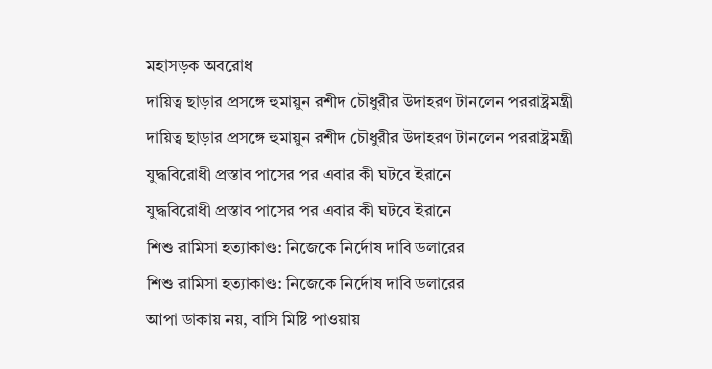মহাসড়ক অবরোধ
দায়িত্ব ছাড়ার প্রসঙ্গে হুমায়ুন রশীদ চৌধুরীর উদাহরণ টানলেন পররাষ্ট্রমন্ত্রী
দায়িত্ব ছাড়ার প্রসঙ্গে হুমায়ুন রশীদ চৌধুরীর উদাহরণ টানলেন পররাষ্ট্রমন্ত্রী
যুদ্ধবিরোধী প্রস্তাব পাসের পর এবার কী ঘটবে ইরানে
যুদ্ধবিরোধী প্রস্তাব পাসের পর এবার কী ঘটবে ইরানে
শিশু রামিসা হত্যাকাণ্ড: নিজেকে নির্দোষ দাবি ডলারের
শিশু রামিসা হত্যাকাণ্ড: নিজেকে নির্দোষ দাবি ডলারের
আপা ডাকায় নয়, বাসি মিষ্টি পাওয়ায়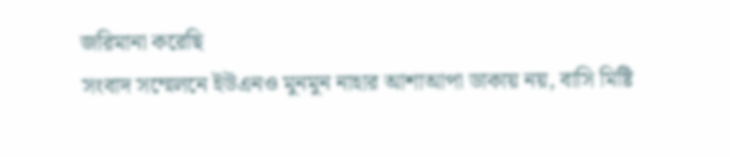জরিমানা করেছি
সংবাদ সম্মেলনে ইউএনও মুনমুন নাহার আশাআপা ডাকায় নয়, বাসি মিষ্টি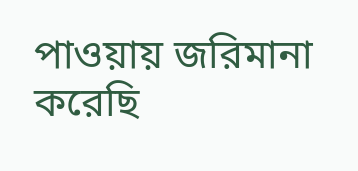পাওয়ায় জরিমানা করেছি